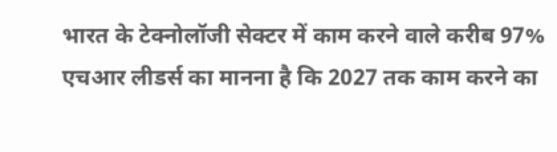भारत के टेक्नोलॉजी सेक्टर में काम करने वाले करीब 97% एचआर लीडर्स का मानना है कि 2027 तक काम करने का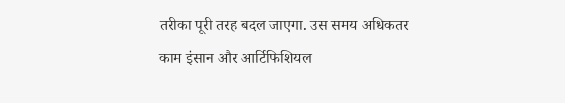तरीका पूरी तरह बदल जाएगा. उस समय अधिकतर काम इंसान और आर्टिफिशियल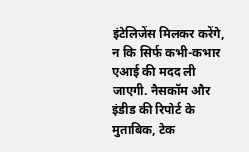इंटेलिजेंस मिलकर करेंगे, न कि सिर्फ कभी-कभार एआई की मदद ली जाएगी. नैसकॉम और इंडीड की रिपोर्ट के मुताबिक, टेक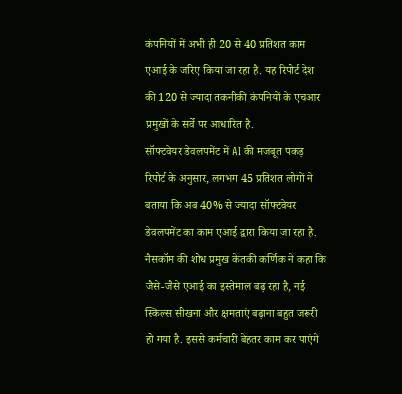कंपनियों में अभी ही 20 से 40 प्रतिशत काम एआई के जरिए किया जा रहा है. यह रिपोर्ट देश की 120 से ज्यादा तकनीकी कंपनियों के एचआर प्रमुखों के सर्वे पर आधारित है.
सॉफ्टवेयर डेवलपमेंट में AI की मजबूत पकड़
रिपोर्ट के अनुसार, लगभग 45 प्रतिशत लोगों ने बताया कि अब 40% से ज्यादा सॉफ्टवेयर डेवलपमेंट का काम एआई द्वारा किया जा रहा है. नैसकॉम की शोध प्रमुख केतकी कर्णिक ने कहा कि जैसे-जैसे एआई का इस्तेमाल बढ़ रहा है, नई स्किल्स सीखना और क्षमताएं बढ़ाना बहुत जरूरी हो गया है. इससे कर्मचारी बेहतर काम कर पाएंगे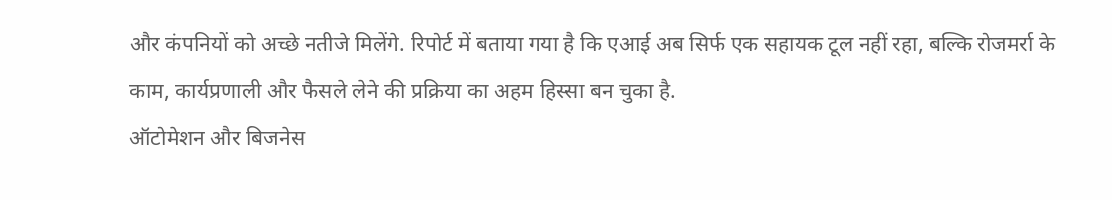और कंपनियों को अच्छे नतीजे मिलेंगे. रिपोर्ट में बताया गया है कि एआई अब सिर्फ एक सहायक टूल नहीं रहा, बल्कि रोजमर्रा के काम, कार्यप्रणाली और फैसले लेने की प्रक्रिया का अहम हिस्सा बन चुका है.
ऑटोमेशन और बिजनेस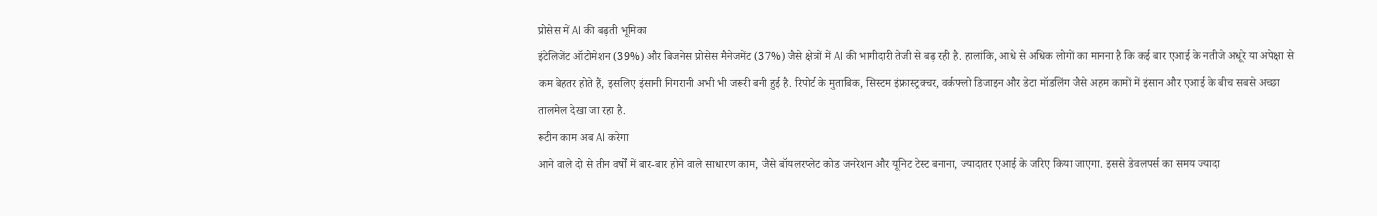प्रोसेस में AI की बढ़ती भूमिका
इंटेलिजेंट ऑटोमेशन (39%) और बिजनेस प्रोसेस मैनेजमेंट (37%) जैसे क्षेत्रों में AI की भागीदारी तेजी से बढ़ रही है. हालांकि, आधे से अधिक लोगों का मानना है कि कई बार एआई के नतीजे अधूरे या अपेक्षा से कम बेहतर होते हैं, इसलिए इंसानी निगरानी अभी भी जरूरी बनी हुई है. रिपोर्ट के मुताबिक, सिस्टम इंफ्रास्ट्रक्चर, वर्कफ्लो डिजाइन और डेटा मॉडलिंग जैसे अहम कामों में इंसान और एआई के बीच सबसे अच्छा तालमेल देखा जा रहा है.
रूटीन काम अब AI करेगा
आने वाले दो से तीन वर्षों में बार-बार होने वाले साधारण काम, जैसे बॉयलरप्लेट कोड जनरेशन और यूनिट टेस्ट बनाना, ज्यादातर एआई के जरिए किया जाएगा. इससे डेवलपर्स का समय ज्यादा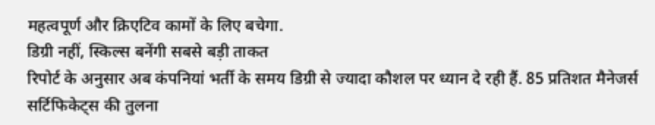महत्वपूर्ण और क्रिएटिव कामों के लिए बचेगा.
डिग्री नहीं, स्किल्स बनेंगी सबसे बड़ी ताकत
रिपोर्ट के अनुसार अब कंपनियां भर्ती के समय डिग्री से ज्यादा कौशल पर ध्यान दे रही हैं. 85 प्रतिशत मैनेजर्स सर्टिफिकेट्स की तुलना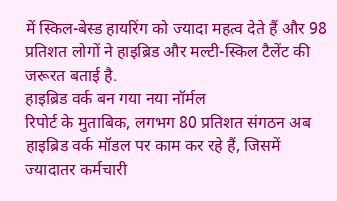में स्किल-बेस्ड हायरिंग को ज्यादा महत्व देते हैं और 98 प्रतिशत लोगों ने हाइब्रिड और मल्टी-स्किल टैलेंट की जरूरत बताई है.
हाइब्रिड वर्क बन गया नया नॉर्मल
रिपोर्ट के मुताबिक, लगभग 80 प्रतिशत संगठन अब हाइब्रिड वर्क मॉडल पर काम कर रहे हैं, जिसमें ज्यादातर कर्मचारी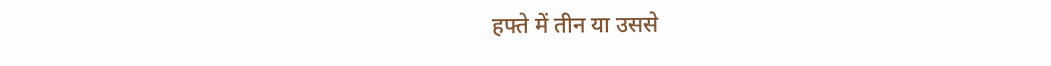हफ्ते में तीन या उससे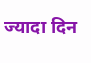ज्यादा दिन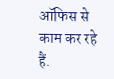ऑफिस से काम कर रहे हैं.